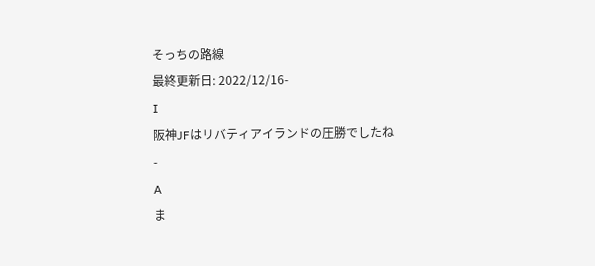そっちの路線
最終更新日: 2022/12/16-
I
阪神JFはリバティアイランドの圧勝でしたね
-
A
ま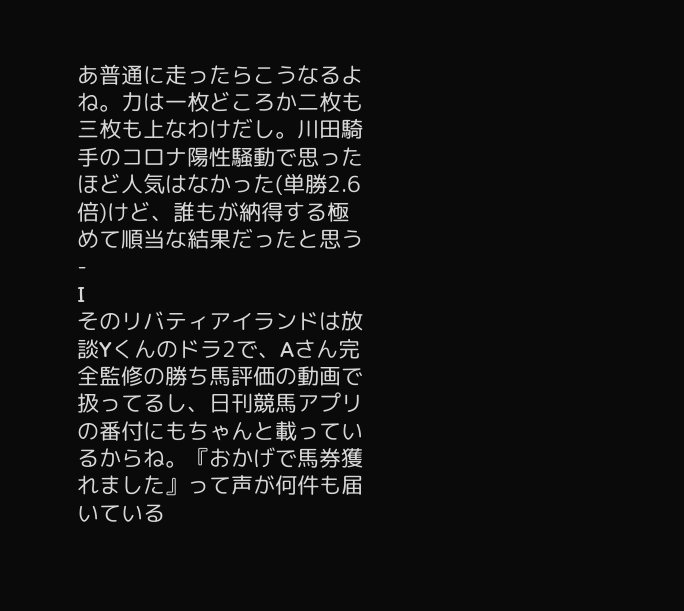あ普通に走ったらこうなるよね。力は一枚どころか二枚も三枚も上なわけだし。川田騎手のコロナ陽性騒動で思ったほど人気はなかった(単勝2.6倍)けど、誰もが納得する極めて順当な結果だったと思う
-
I
そのリバティアイランドは放談Yくんのドラ2で、Aさん完全監修の勝ち馬評価の動画で扱ってるし、日刊競馬アプリの番付にもちゃんと載っているからね。『おかげで馬券獲れました』って声が何件も届いている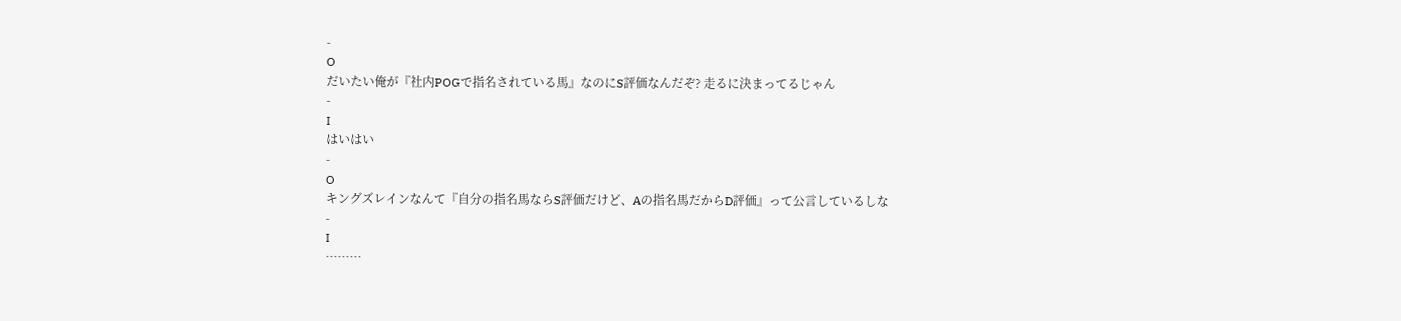-
O
だいたい俺が『社内POGで指名されている馬』なのにS評価なんだぞ? 走るに決まってるじゃん
-
I
はいはい
-
O
キングズレインなんて『自分の指名馬ならS評価だけど、Aの指名馬だからD評価』って公言しているしな
-
I
………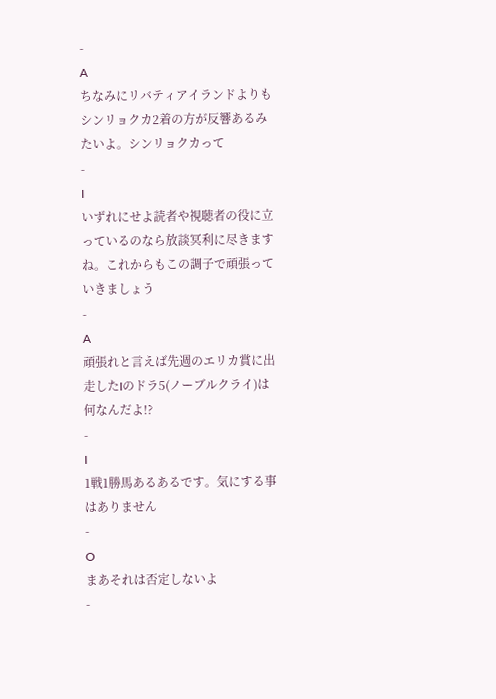-
A
ちなみにリバティアイランドよりもシンリョクカ2着の方が反響あるみたいよ。シンリョクカって
-
I
いずれにせよ読者や視聴者の役に立っているのなら放談冥利に尽きますね。これからもこの調子で頑張っていきましょう
-
A
頑張れと言えば先週のエリカ賞に出走したIのドラ5(ノーブルクライ)は何なんだよ!?
-
I
1戦1勝馬あるあるです。気にする事はありません
-
O
まあそれは否定しないよ
-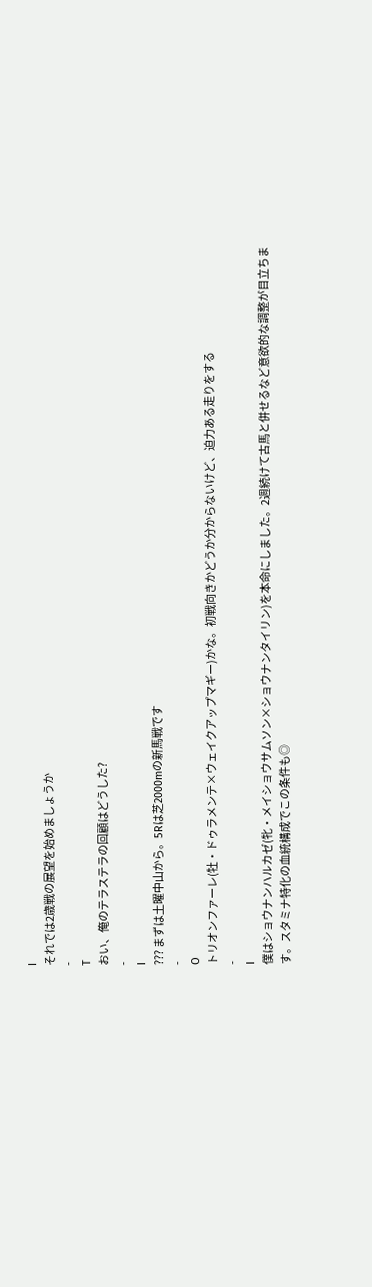I
それでは2歳戦の展望を始めましょうか
-
T
おい、俺のテラステラの回顧はどうした?
-
I
??? まずは土曜中山から。5Rは芝2000mの新馬戦です
-
O
トリオンファーレ(牡・ドゥラメンテ×ウェイクアップマギー)かな。初戦向きかどうか分からないけど、迫力ある走りをする
-
I
僕はショウナンハルカゼ(牝・メイショウサムソン×ショウナンタイリン)を本命にしました。2週続けて古馬と併せるなど意欲的な調整が目立ちます。スタミナ特化の血統構成でこの条件も◎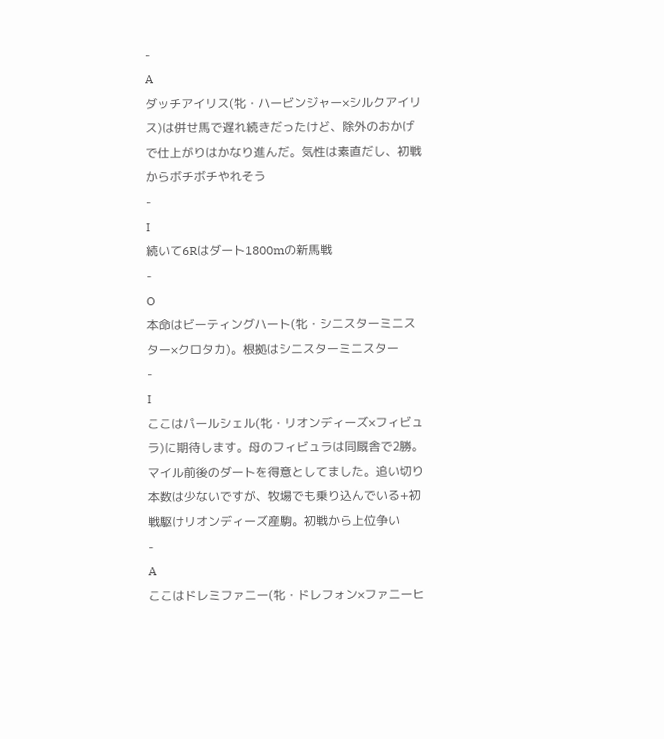-
A
ダッチアイリス(牝・ハービンジャー×シルクアイリス)は併せ馬で遅れ続きだったけど、除外のおかげで仕上がりはかなり進んだ。気性は素直だし、初戦からボチボチやれそう
-
I
続いて6Rはダート1800mの新馬戦
-
O
本命はビーティングハート(牝・シニスターミニスター×クロタカ)。根拠はシニスターミニスター
-
I
ここはパールシェル(牝・リオンディーズ×フィビュラ)に期待します。母のフィビュラは同厩舎で2勝。マイル前後のダートを得意としてました。追い切り本数は少ないですが、牧場でも乗り込んでいる+初戦駆けリオンディーズ産駒。初戦から上位争い
-
A
ここはドレミファニー(牝・ドレフォン×ファニーヒ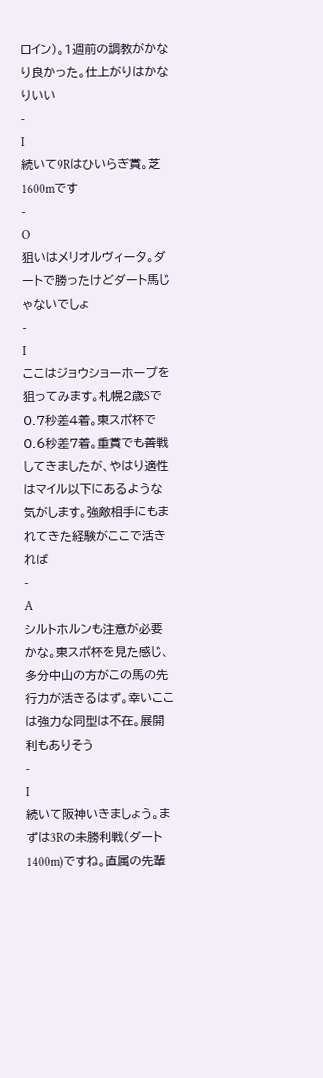ロイン)。1週前の調教がかなり良かった。仕上がりはかなりいい
-
I
続いて9Rはひいらぎ賞。芝1600mです
-
O
狙いはメリオルヴィータ。ダートで勝ったけどダート馬じゃないでしょ
-
I
ここはジョウショーホープを狙ってみます。札幌2歳Sで0.7秒差4着。東スポ杯で0.6秒差7着。重賞でも善戦してきましたが、やはり適性はマイル以下にあるような気がします。強敵相手にもまれてきた経験がここで活きれば
-
A
シルトホルンも注意が必要かな。東スポ杯を見た感じ、多分中山の方がこの馬の先行力が活きるはず。幸いここは強力な同型は不在。展開利もありそう
-
I
続いて阪神いきましょう。まずは3Rの未勝利戦(ダート1400m)ですね。直属の先輩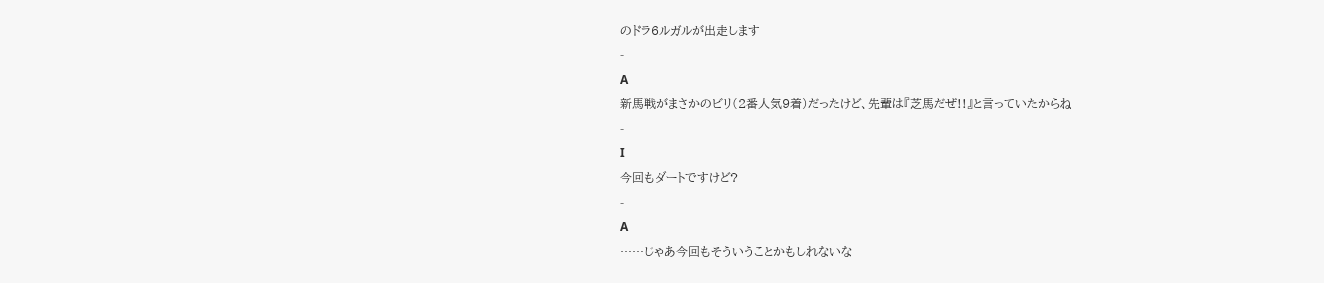のドラ6ルガルが出走します
-
A
新馬戦がまさかのビリ(2番人気9着)だったけど、先輩は『芝馬だぜ!!』と言っていたからね
-
I
今回もダートですけど?
-
A
……じゃあ今回もそういうことかもしれないな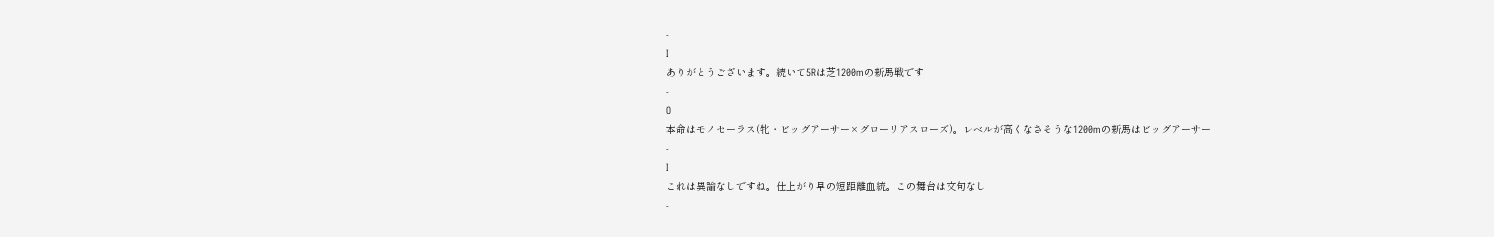-
I
ありがとうございます。続いて5Rは芝1200mの新馬戦です
-
O
本命はモノセーラス(牝・ビッグアーサー×グローリアスローズ)。レベルが高くなさそうな1200mの新馬はビッグアーサー
-
I
これは異論なしですね。仕上がり早の短距離血統。この舞台は文句なし
-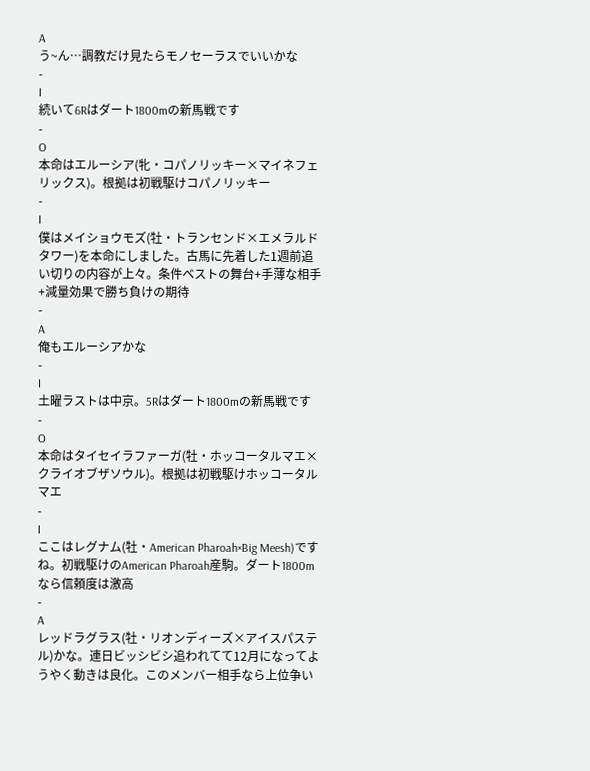A
う~ん…調教だけ見たらモノセーラスでいいかな
-
I
続いて6Rはダート1800mの新馬戦です
-
O
本命はエルーシア(牝・コパノリッキー×マイネフェリックス)。根拠は初戦駆けコパノリッキー
-
I
僕はメイショウモズ(牡・トランセンド×エメラルドタワー)を本命にしました。古馬に先着した1週前追い切りの内容が上々。条件ベストの舞台+手薄な相手+減量効果で勝ち負けの期待
-
A
俺もエルーシアかな
-
I
土曜ラストは中京。5Rはダート1800mの新馬戦です
-
O
本命はタイセイラファーガ(牡・ホッコータルマエ×クライオブザソウル)。根拠は初戦駆けホッコータルマエ
-
I
ここはレグナム(牡・American Pharoah×Big Meesh)ですね。初戦駆けのAmerican Pharoah産駒。ダート1800mなら信頼度は激高
-
A
レッドラグラス(牡・リオンディーズ×アイスパステル)かな。連日ビッシビシ追われてて12月になってようやく動きは良化。このメンバー相手なら上位争い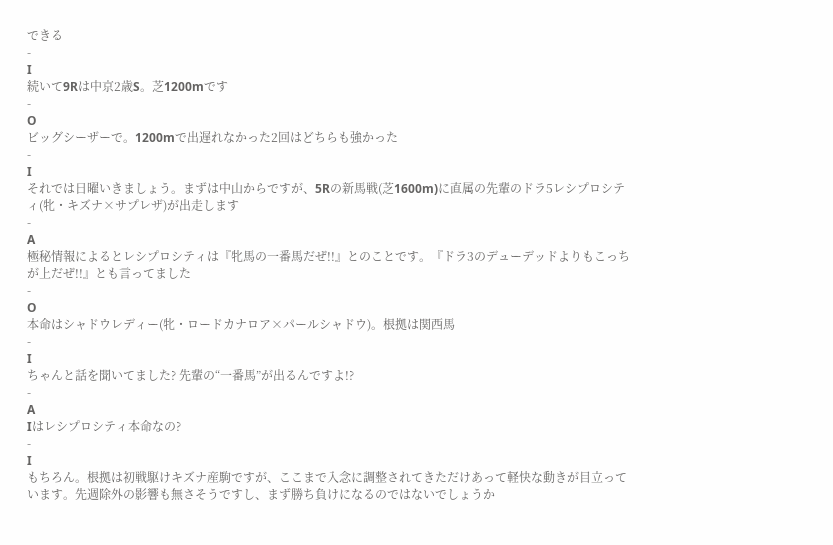できる
-
I
続いて9Rは中京2歳S。芝1200mです
-
O
ビッグシーザーで。1200mで出遅れなかった2回はどちらも強かった
-
I
それでは日曜いきましょう。まずは中山からですが、5Rの新馬戦(芝1600m)に直属の先輩のドラ5レシプロシティ(牝・キズナ×サプレザ)が出走します
-
A
極秘情報によるとレシプロシティは『牝馬の一番馬だぜ!!』とのことです。『ドラ3のデューデッドよりもこっちが上だぜ!!』とも言ってました
-
O
本命はシャドウレディー(牝・ロードカナロア×パールシャドウ)。根拠は関西馬
-
I
ちゃんと話を聞いてました? 先輩の“一番馬”が出るんですよ!?
-
A
Iはレシプロシティ本命なの?
-
I
もちろん。根拠は初戦駆けキズナ産駒ですが、ここまで入念に調整されてきただけあって軽快な動きが目立っています。先週除外の影響も無さそうですし、まず勝ち負けになるのではないでしょうか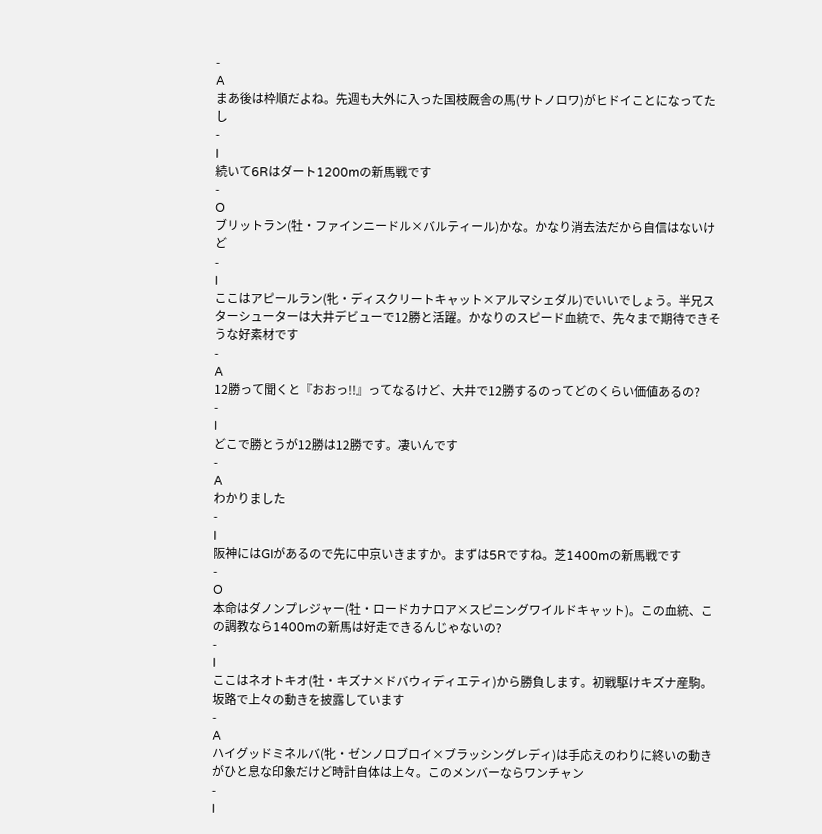-
A
まあ後は枠順だよね。先週も大外に入った国枝厩舎の馬(サトノロワ)がヒドイことになってたし
-
I
続いて6Rはダート1200mの新馬戦です
-
O
ブリットラン(牡・ファインニードル×バルティール)かな。かなり消去法だから自信はないけど
-
I
ここはアピールラン(牝・ディスクリートキャット×アルマシェダル)でいいでしょう。半兄スターシューターは大井デビューで12勝と活躍。かなりのスピード血統で、先々まで期待できそうな好素材です
-
A
12勝って聞くと『おおっ!!』ってなるけど、大井で12勝するのってどのくらい価値あるの?
-
I
どこで勝とうが12勝は12勝です。凄いんです
-
A
わかりました
-
I
阪神にはGIがあるので先に中京いきますか。まずは5Rですね。芝1400mの新馬戦です
-
O
本命はダノンプレジャー(牡・ロードカナロア×スピニングワイルドキャット)。この血統、この調教なら1400mの新馬は好走できるんじゃないの?
-
I
ここはネオトキオ(牡・キズナ×ドバウィディエティ)から勝負します。初戦駆けキズナ産駒。坂路で上々の動きを披露しています
-
A
ハイグッドミネルバ(牝・ゼンノロブロイ×ブラッシングレディ)は手応えのわりに終いの動きがひと息な印象だけど時計自体は上々。このメンバーならワンチャン
-
I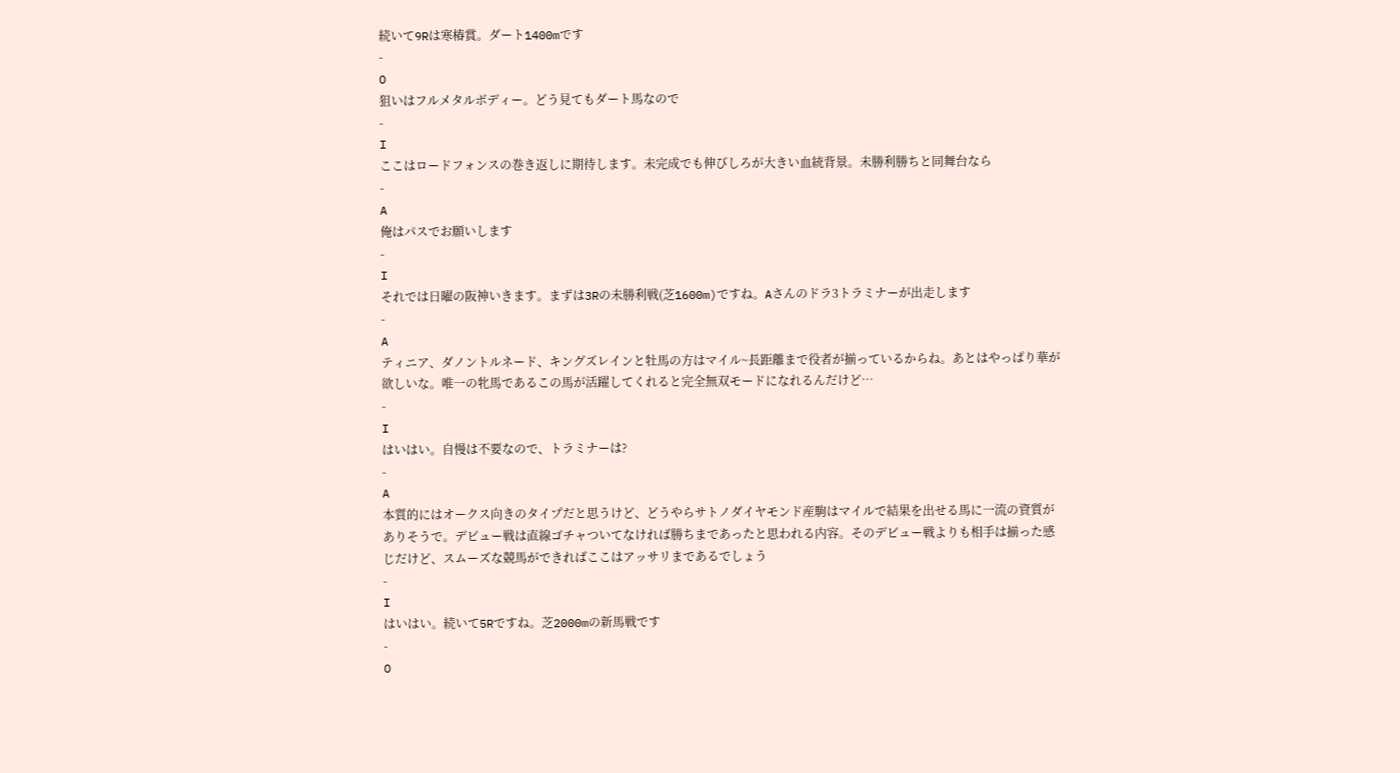続いて9Rは寒椿賞。ダート1400mです
-
O
狙いはフルメタルボディー。どう見てもダート馬なので
-
I
ここはロードフォンスの巻き返しに期待します。未完成でも伸びしろが大きい血統背景。未勝利勝ちと同舞台なら
-
A
俺はパスでお願いします
-
I
それでは日曜の阪神いきます。まずは3Rの未勝利戦(芝1600m)ですね。Aさんのドラ3トラミナーが出走します
-
A
ティニア、ダノントルネード、キングズレインと牡馬の方はマイル~長距離まで役者が揃っているからね。あとはやっぱり華が欲しいな。唯一の牝馬であるこの馬が活躍してくれると完全無双モードになれるんだけど…
-
I
はいはい。自慢は不要なので、トラミナーは?
-
A
本質的にはオークス向きのタイプだと思うけど、どうやらサトノダイヤモンド産駒はマイルで結果を出せる馬に一流の資質がありそうで。デビュー戦は直線ゴチャついてなければ勝ちまであったと思われる内容。そのデビュー戦よりも相手は揃った感じだけど、スムーズな競馬ができればここはアッサリまであるでしょう
-
I
はいはい。続いて5Rですね。芝2000mの新馬戦です
-
O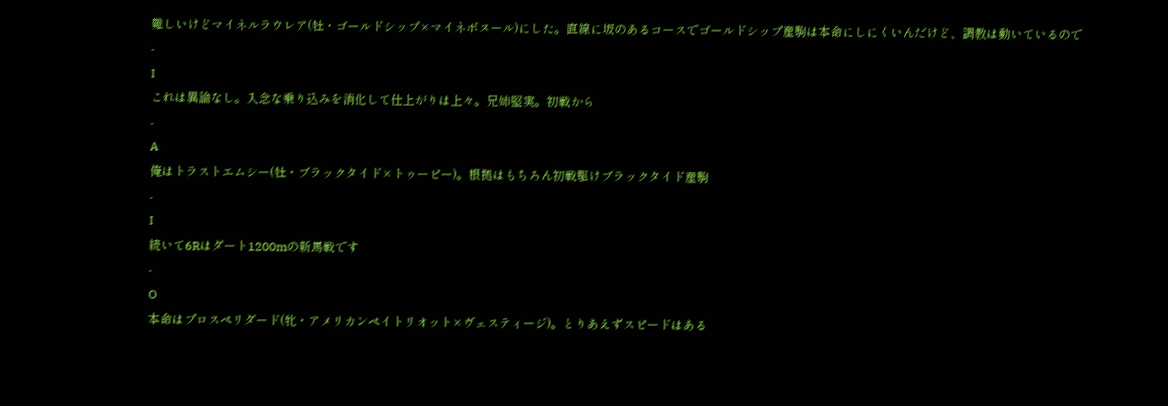難しいけどマイネルラウレア(牡・ゴールドシップ×マイネボヌール)にした。直線に坂のあるコースでゴールドシップ産駒は本命にしにくいんだけど、調教は動いているので
-
I
これは異論なし。入念な乗り込みを消化して仕上がりは上々。兄姉堅実。初戦から
-
A
俺はトラストエムシー(牡・ブラックタイド×トゥーピー)。根拠はもちろん初戦駆けブラックタイド産駒
-
I
続いて6Rはダート1200mの新馬戦です
-
O
本命はプロスペリダード(牝・アメリカンペイトリオット×ヴェスティージ)。とりあえずスピードはある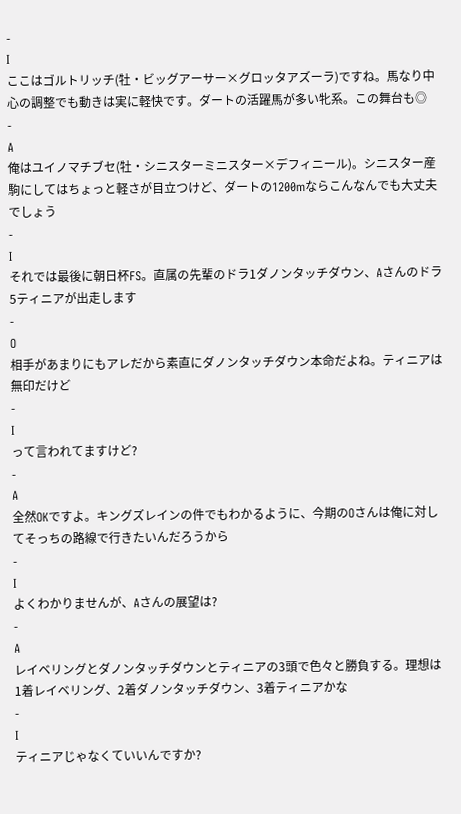-
I
ここはゴルトリッチ(牡・ビッグアーサー×グロッタアズーラ)ですね。馬なり中心の調整でも動きは実に軽快です。ダートの活躍馬が多い牝系。この舞台も◎
-
A
俺はユイノマチブセ(牡・シニスターミニスター×デフィニール)。シニスター産駒にしてはちょっと軽さが目立つけど、ダートの1200mならこんなんでも大丈夫でしょう
-
I
それでは最後に朝日杯FS。直属の先輩のドラ1ダノンタッチダウン、Aさんのドラ5ティニアが出走します
-
O
相手があまりにもアレだから素直にダノンタッチダウン本命だよね。ティニアは無印だけど
-
I
って言われてますけど?
-
A
全然OKですよ。キングズレインの件でもわかるように、今期のOさんは俺に対してそっちの路線で行きたいんだろうから
-
I
よくわかりませんが、Aさんの展望は?
-
A
レイベリングとダノンタッチダウンとティニアの3頭で色々と勝負する。理想は1着レイベリング、2着ダノンタッチダウン、3着ティニアかな
-
I
ティニアじゃなくていいんですか?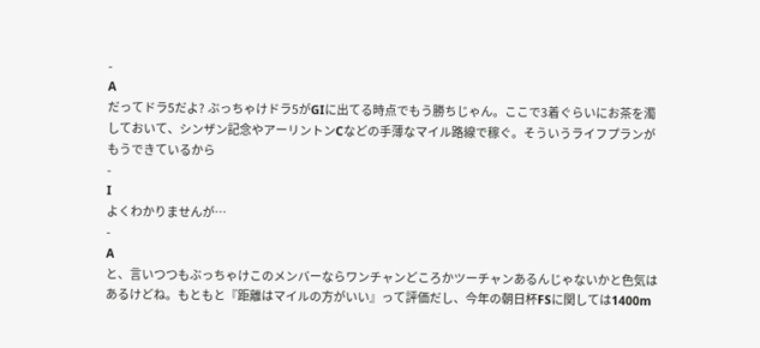-
A
だってドラ5だよ? ぶっちゃけドラ5がGIに出てる時点でもう勝ちじゃん。ここで3着ぐらいにお茶を濁しておいて、シンザン記念やアーリントンCなどの手薄なマイル路線で稼ぐ。そういうライフプランがもうできているから
-
I
よくわかりませんが…
-
A
と、言いつつもぶっちゃけこのメンバーならワンチャンどころかツーチャンあるんじゃないかと色気はあるけどね。もともと『距離はマイルの方がいい』って評価だし、今年の朝日杯FSに関しては1400m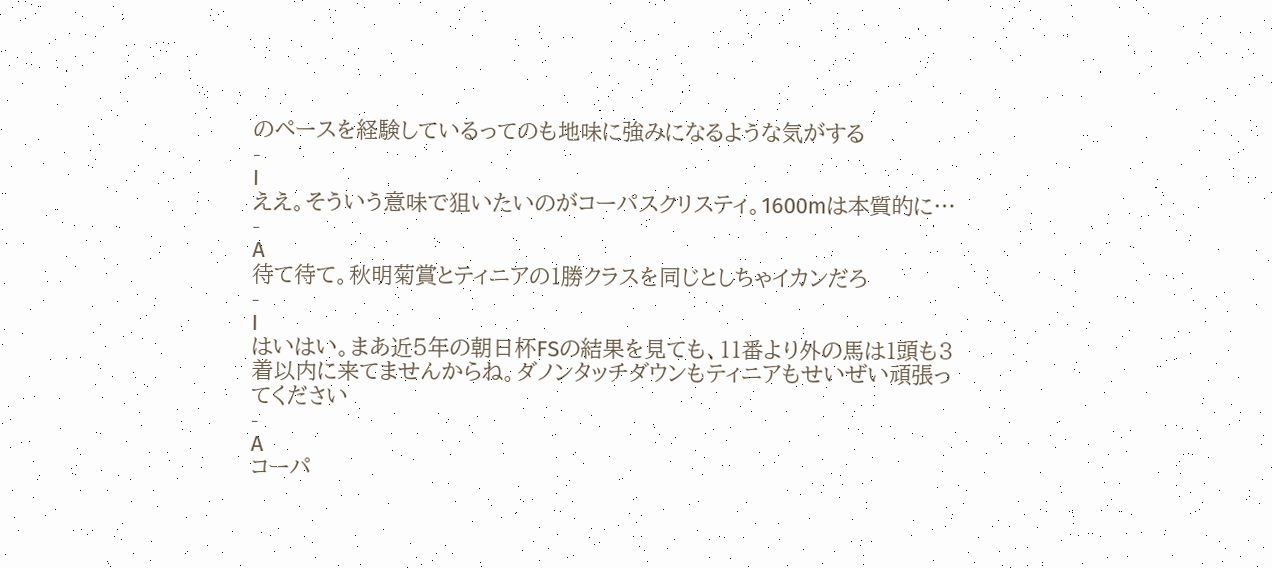のペースを経験しているってのも地味に強みになるような気がする
-
I
ええ。そういう意味で狙いたいのがコーパスクリスティ。1600mは本質的に…
-
A
待て待て。秋明菊賞とティニアの1勝クラスを同じとしちゃイカンだろ
-
I
はいはい。まあ近5年の朝日杯FSの結果を見ても、11番より外の馬は1頭も3着以内に来てませんからね。ダノンタッチダウンもティニアもせいぜい頑張ってください
-
A
コーパ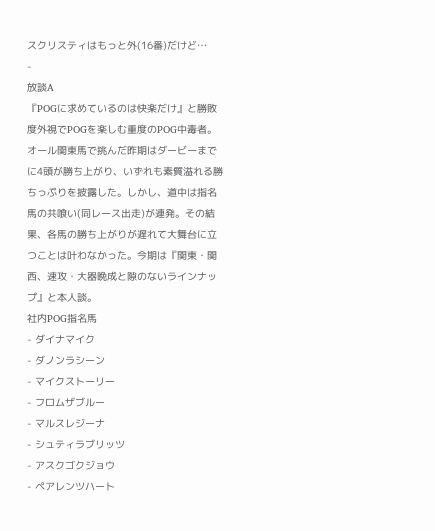スクリスティはもっと外(16番)だけど…
-
放談A
『POGに求めているのは快楽だけ』と勝敗度外視でPOGを楽しむ重度のPOG中毒者。オール関東馬で挑んだ昨期はダービーまでに4頭が勝ち上がり、いずれも素質溢れる勝ちっぷりを披露した。しかし、道中は指名馬の共喰い(同レース出走)が連発。その結果、各馬の勝ち上がりが遅れて大舞台に立つことは叶わなかった。今期は『関東・関西、速攻・大器晩成と隙のないラインナップ』と本人談。
社内POG指名馬
- ダイナマイク
- ダノンラシーン
- マイクストーリー
- フロムザブルー
- マルスレジーナ
- シュティラブリッツ
- アスクゴクジョウ
- ペアレンツハート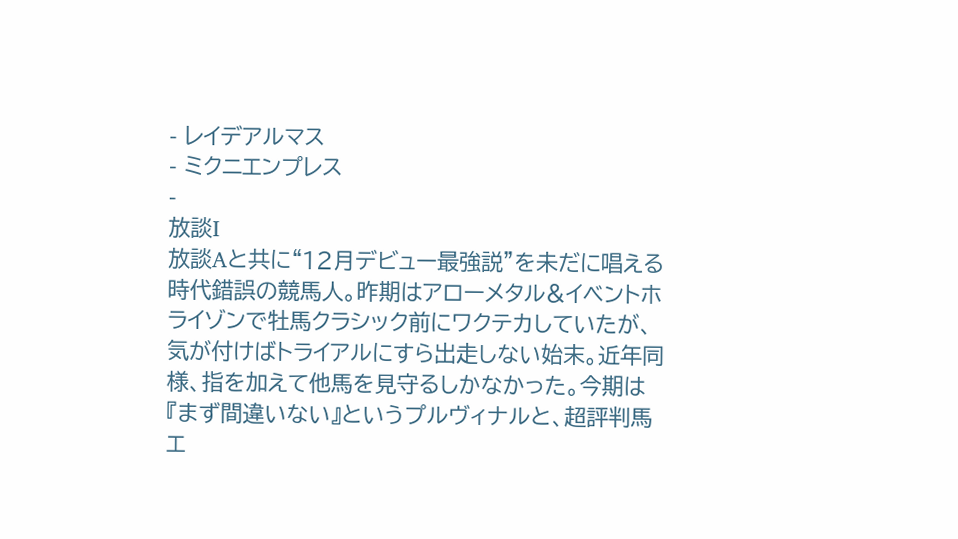- レイデアルマス
- ミクニエンプレス
-
放談I
放談Aと共に“12月デビュー最強説”を未だに唱える時代錯誤の競馬人。昨期はアローメタル&イベントホライゾンで牡馬クラシック前にワクテカしていたが、気が付けばトライアルにすら出走しない始末。近年同様、指を加えて他馬を見守るしかなかった。今期は『まず間違いない』というプルヴィナルと、超評判馬エ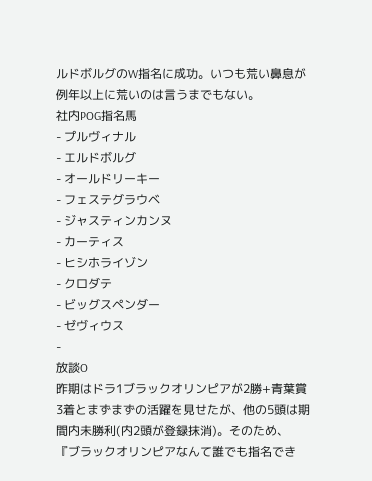ルドボルグのW指名に成功。いつも荒い鼻息が例年以上に荒いのは言うまでもない。
社内POG指名馬
- プルヴィナル
- エルドボルグ
- オールドリーキー
- フェステグラウベ
- ジャスティンカンヌ
- カーティス
- ヒシホライゾン
- クロダテ
- ビッグスペンダー
- ゼヴィウス
-
放談O
昨期はドラ1ブラックオリンピアが2勝+青葉賞3着とまずまずの活躍を見せたが、他の5頭は期間内未勝利(内2頭が登録抹消)。そのため、『ブラックオリンピアなんて誰でも指名でき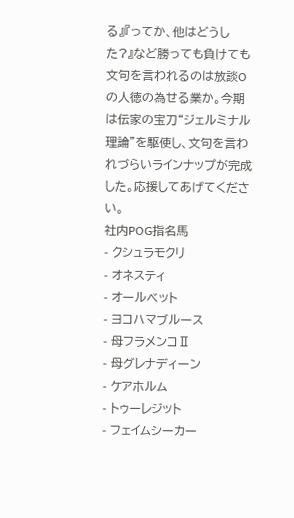る』『ってか、他はどうした?』など勝っても負けても文句を言われるのは放談Oの人徳の為せる業か。今期は伝家の宝刀“ジェルミナル理論”を駆使し、文句を言われづらいラインナップが完成した。応援してあげてください。
社内POG指名馬
- クシュラモクリ
- オネスティ
- オールベット
- ヨコハマブルース
- 母フラメンコⅡ
- 母グレナディーン
- ケアホルム
- トゥーレジット
- フェイムシーカー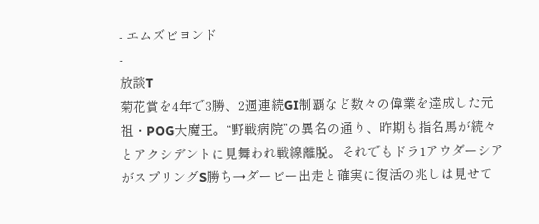- エムズビヨンド
-
放談T
菊花賞を4年で3勝、2週連続GI制覇など数々の偉業を達成した元祖・POG大魔王。“野戦病院”の異名の通り、昨期も指名馬が続々とアクシデントに見舞われ戦線離脱。それでもドラ1アウダーシアがスプリングS勝ち→ダービー出走と確実に復活の兆しは見せて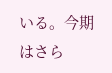いる。今期はさら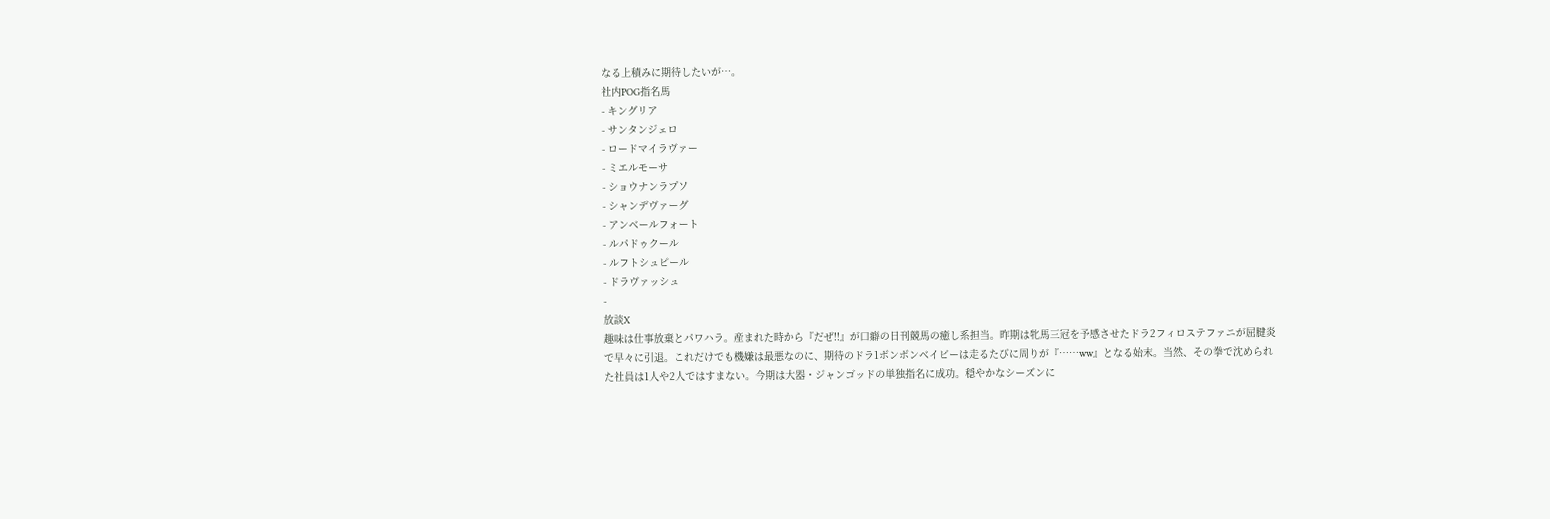なる上積みに期待したいが…。
社内POG指名馬
- キングリア
- サンタンジェロ
- ロードマイラヴァー
- ミエルモーサ
- ショウナンラプソ
- シャンデヴァーグ
- アンベールフォート
- ルパドゥクール
- ルフトシュピール
- ドラヴァッシュ
-
放談X
趣味は仕事放棄とパワハラ。産まれた時から『だぜ!!』が口癖の日刊競馬の癒し系担当。昨期は牝馬三冠を予感させたドラ2フィロステファニが屈腱炎で早々に引退。これだけでも機嫌は最悪なのに、期待のドラ1ボンボンベイビーは走るたびに周りが『……ww』となる始末。当然、その拳で沈められた社員は1人や2人ではすまない。今期は大器・ジャンゴッドの単独指名に成功。穏やかなシーズンに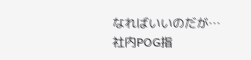なればいいのだが…
社内POG指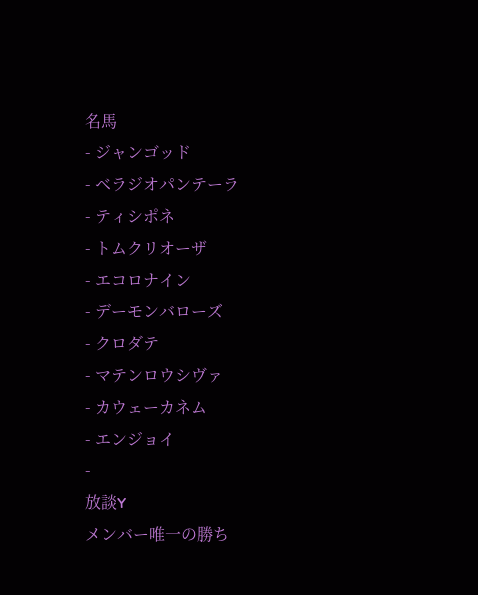名馬
- ジャンゴッド
- ベラジオパンテーラ
- ティシポネ
- トムクリオーザ
- エコロナイン
- デーモンバローズ
- クロダテ
- マテンロウシヴァ
- カウェーカネム
- エンジョイ
-
放談Y
メンバー唯一の勝ち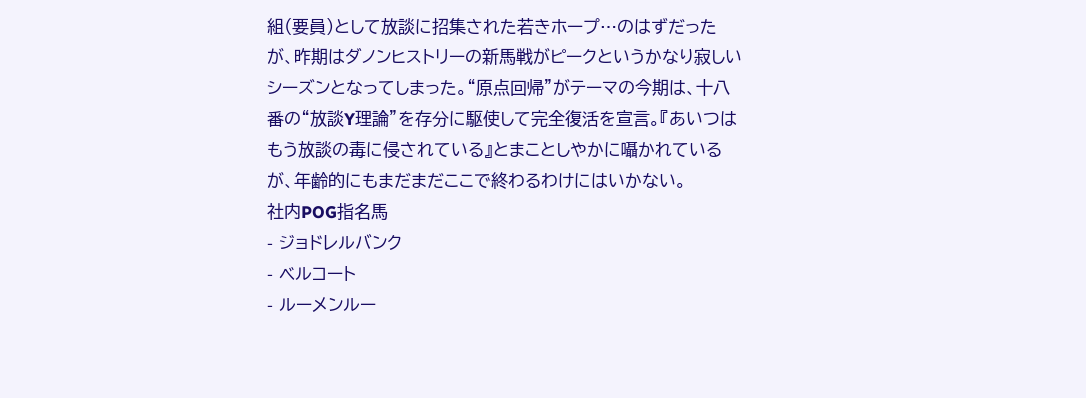組(要員)として放談に招集された若きホープ…のはずだったが、昨期はダノンヒストリーの新馬戦がピークというかなり寂しいシーズンとなってしまった。“原点回帰”がテーマの今期は、十八番の“放談Y理論”を存分に駆使して完全復活を宣言。『あいつはもう放談の毒に侵されている』とまことしやかに囁かれているが、年齢的にもまだまだここで終わるわけにはいかない。
社内POG指名馬
- ジョドレルバンク
- ベルコート
- ルーメンルー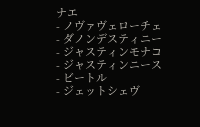ナエ
- ノヴァヴェローチェ
- ダノンデスティニー
- ジャスティンモナコ
- ジャスティンニース
- ビートル
- ジェットシェヴ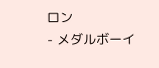ロン
- メダルボーイ